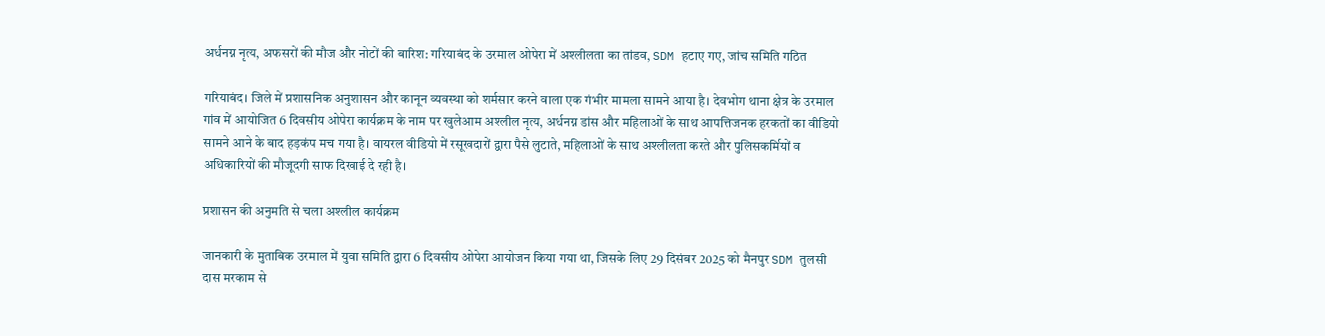अर्धनग्न नृत्य, अफसरों की मौज और नोटों की बारिश: गरियाबंद के उरमाल ओपेरा में अश्लीलता का तांडव, SDM हटाए गए, जांच समिति गठित

गरियाबंद। जिले में प्रशासनिक अनुशासन और कानून व्यवस्था को शर्मसार करने वाला एक गंभीर मामला सामने आया है। देवभोग थाना क्षेत्र के उरमाल गांव में आयोजित 6 दिवसीय ओपेरा कार्यक्रम के नाम पर खुलेआम अश्लील नृत्य, अर्धनग्न डांस और महिलाओं के साथ आपत्तिजनक हरकतों का वीडियो सामने आने के बाद हड़कंप मच गया है। वायरल वीडियो में रसूखदारों द्वारा पैसे लुटाते, महिलाओं के साथ अश्लीलता करते और पुलिसकर्मियों व अधिकारियों की मौजूदगी साफ दिखाई दे रही है।

प्रशासन की अनुमति से चला अश्लील कार्यक्रम

जानकारी के मुताबिक उरमाल में युवा समिति द्वारा 6 दिवसीय ओपेरा आयोजन किया गया था, जिसके लिए 29 दिसंबर 2025 को मैनपुर SDM तुलसी दास मरकाम से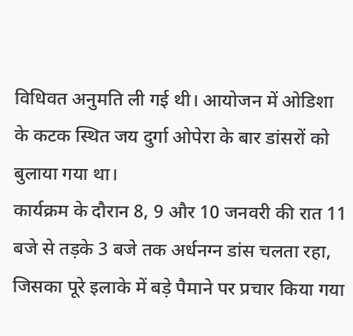विधिवत अनुमति ली गई थी। आयोजन में ओडिशा के कटक स्थित जय दुर्गा ओपेरा के बार डांसरों को बुलाया गया था।
कार्यक्रम के दौरान 8, 9 और 10 जनवरी की रात 11 बजे से तड़के 3 बजे तक अर्धनग्न डांस चलता रहा, जिसका पूरे इलाके में बड़े पैमाने पर प्रचार किया गया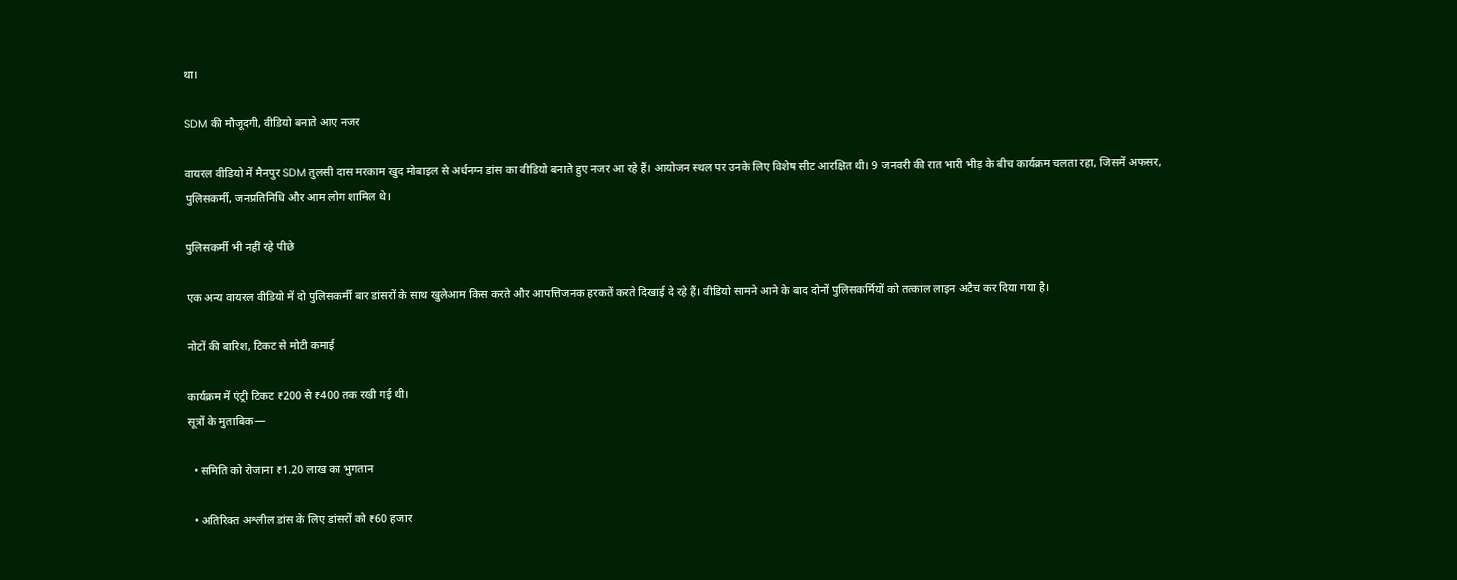था।

SDM की मौजूदगी, वीडियो बनाते आए नजर

वायरल वीडियो में मैनपुर SDM तुलसी दास मरकाम खुद मोबाइल से अर्धनग्न डांस का वीडियो बनाते हुए नजर आ रहे हैं। आयोजन स्थल पर उनके लिए विशेष सीट आरक्षित थी। 9 जनवरी की रात भारी भीड़ के बीच कार्यक्रम चलता रहा, जिसमें अफसर, पुलिसकर्मी, जनप्रतिनिधि और आम लोग शामिल थे।

पुलिसकर्मी भी नहीं रहे पीछे

एक अन्य वायरल वीडियो में दो पुलिसकर्मी बार डांसरों के साथ खुलेआम किस करते और आपत्तिजनक हरकतें करते दिखाई दे रहे हैं। वीडियो सामने आने के बाद दोनों पुलिसकर्मियों को तत्काल लाइन अटैच कर दिया गया है।

नोटों की बारिश, टिकट से मोटी कमाई

कार्यक्रम में एंट्री टिकट ₹200 से ₹400 तक रखी गई थी।
सूत्रों के मुताबिक—

  • समिति को रोजाना ₹1.20 लाख का भुगतान

  • अतिरिक्त अश्लील डांस के लिए डांसरों को ₹60 हजार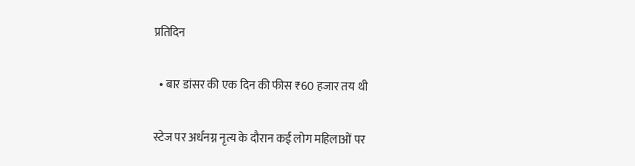प्रतिदिन

  • बार डांसर की एक दिन की फीस ₹60 हजार तय थी

स्टेज पर अर्धनग्न नृत्य के दौरान कई लोग महिलाओं पर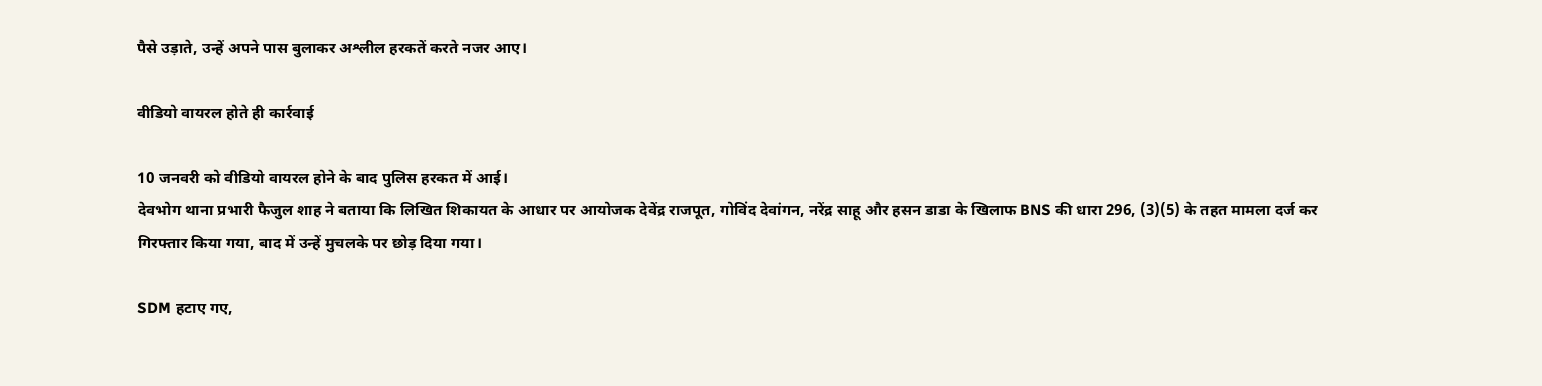पैसे उड़ाते, उन्हें अपने पास बुलाकर अश्लील हरकतें करते नजर आए।

वीडियो वायरल होते ही कार्रवाई

10 जनवरी को वीडियो वायरल होने के बाद पुलिस हरकत में आई।
देवभोग थाना प्रभारी फैजुल शाह ने बताया कि लिखित शिकायत के आधार पर आयोजक देवेंद्र राजपूत, गोविंद देवांगन, नरेंद्र साहू और हसन डाडा के खिलाफ BNS की धारा 296, (3)(5) के तहत मामला दर्ज कर गिरफ्तार किया गया, बाद में उन्हें मुचलके पर छोड़ दिया गया।

SDM हटाए गए,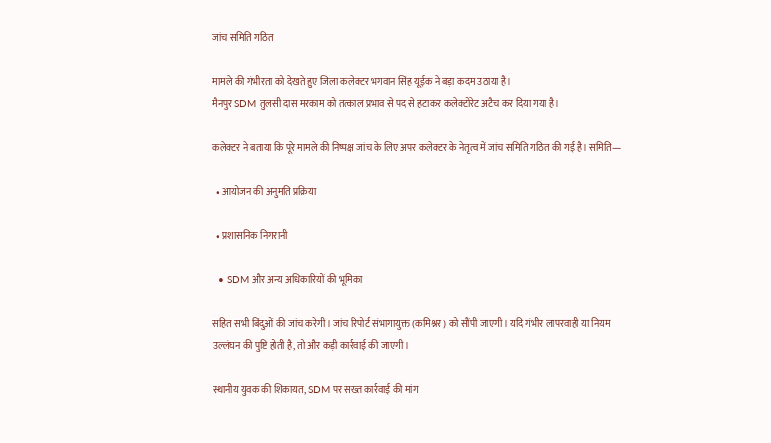जांच समिति गठित

मामले की गंभीरता को देखते हुए जिला कलेक्टर भगवान सिंह यूईक ने बड़ा कदम उठाया है।
मैनपुर SDM तुलसी दास मरकाम को तत्काल प्रभाव से पद से हटाकर कलेक्टोरेट अटैच कर दिया गया है।

कलेक्टर ने बताया कि पूरे मामले की निष्पक्ष जांच के लिए अपर कलेक्टर के नेतृत्व में जांच समिति गठित की गई है। समिति—

  • आयोजन की अनुमति प्रक्रिया

  • प्रशासनिक निगरानी

  • SDM और अन्य अधिकारियों की भूमिका

सहित सभी बिंदुओं की जांच करेगी। जांच रिपोर्ट संभागायुक्त (कमिश्नर) को सौंपी जाएगी। यदि गंभीर लापरवाही या नियम उल्लंघन की पुष्टि होती है, तो और कड़ी कार्रवाई की जाएगी।

स्थानीय युवक की शिकायत, SDM पर सख्त कार्रवाई की मांग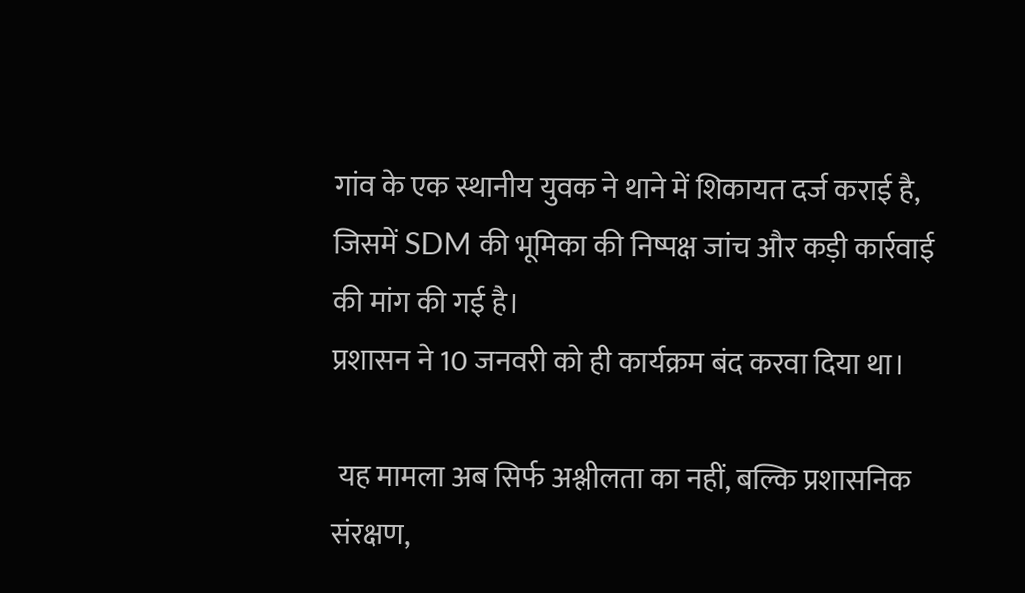गांव के एक स्थानीय युवक ने थाने में शिकायत दर्ज कराई है, जिसमें SDM की भूमिका की निष्पक्ष जांच और कड़ी कार्रवाई की मांग की गई है।
प्रशासन ने 10 जनवरी को ही कार्यक्रम बंद करवा दिया था।

 यह मामला अब सिर्फ अश्लीलता का नहीं, बल्कि प्रशासनिक संरक्षण,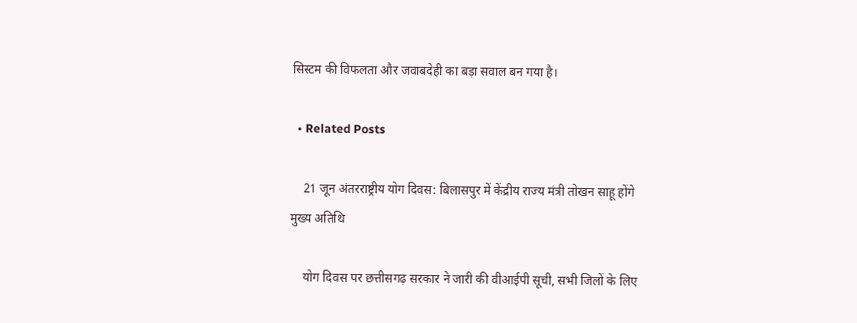सिस्टम की विफलता और जवाबदेही का बड़ा सवाल बन गया है।

  • Related Posts

    21 जून अंतरराष्ट्रीय योग दिवस: बिलासपुर में केंद्रीय राज्य मंत्री तोखन साहू होंगे मुख्य अतिथि

    योग दिवस पर छत्तीसगढ़ सरकार ने जारी की वीआईपी सूची, सभी जिलों के लिए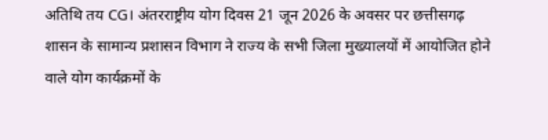अतिथि तय CG। अंतरराष्ट्रीय योग दिवस 21 जून 2026 के अवसर पर छत्तीसगढ़ शासन के सामान्य प्रशासन विभाग ने राज्य के सभी जिला मुख्यालयों में आयोजित होने वाले योग कार्यक्रमों के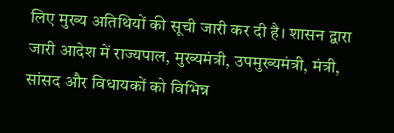लिए मुख्य अतिथियों की सूची जारी कर दी है। शासन द्वारा जारी आदेश में राज्यपाल, मुख्यमंत्री, उपमुख्यमंत्री, मंत्री, सांसद और विधायकों को विभिन्न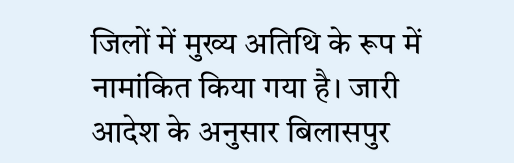जिलों में मुख्य अतिथि के रूप में नामांकित किया गया है। जारी आदेश के अनुसार बिलासपुर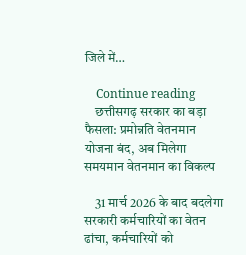जिले में…

    Continue reading
    छत्तीसगढ़ सरकार का बड़ा फैसला: प्रमोन्नति वेतनमान योजना बंद, अब मिलेगा समयमान वेतनमान का विकल्प

    31 मार्च 2026 के बाद बदलेगा सरकारी कर्मचारियों का वेतन ढांचा, कर्मचारियों को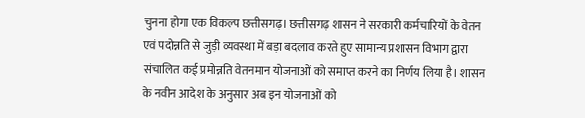चुनना होगा एक विकल्प छत्तीसगढ़। छत्तीसगढ़ शासन ने सरकारी कर्मचारियों के वेतन एवं पदोन्नति से जुड़ी व्यवस्था में बड़ा बदलाव करते हुए सामान्य प्रशासन विभाग द्वारा संचालित कई प्रमोन्नति वेतनमान योजनाओं को समाप्त करने का निर्णय लिया है। शासन के नवीन आदेश के अनुसार अब इन योजनाओं को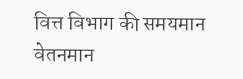वित्त विभाग की समयमान वेतनमान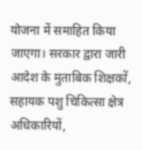योजना में समाहित किया जाएगा। सरकार द्वारा जारी आदेश के मुताबिक शिक्षकों, सहायक पशु चिकित्सा क्षेत्र अधिकारियों,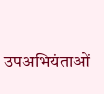उपअभियंताओं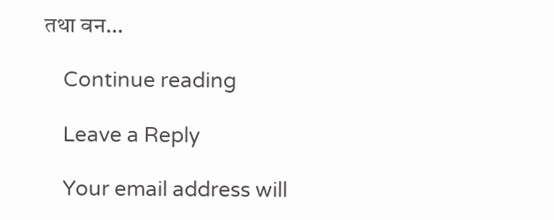तथा वन…

    Continue reading

    Leave a Reply

    Your email address will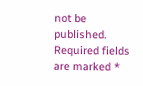not be published. Required fields are marked *